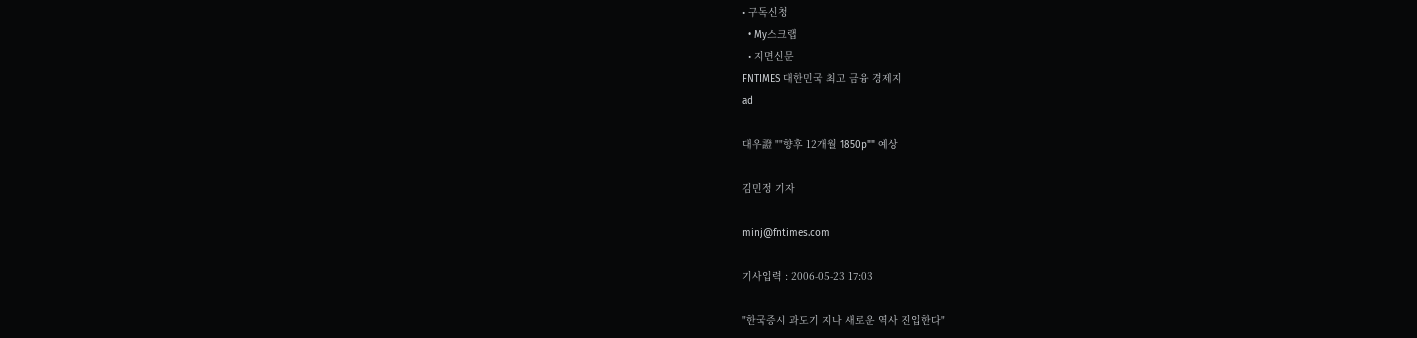• 구독신청
  • My스크랩
  • 지면신문
FNTIMES 대한민국 최고 금융 경제지
ad

대우證 ""향후 12개월 1850p"" 예상

김민정 기자

minj@fntimes.com

기사입력 : 2006-05-23 17:03

"한국증시 과도기 지나 새로운 역사 진입한다"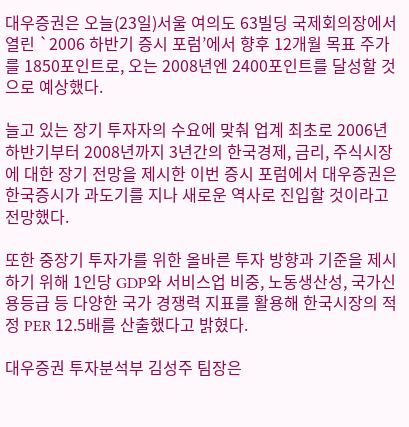대우증권은 오늘(23일)서울 여의도 63빌딩 국제회의장에서 열린 `2006 하반기 증시 포럼’에서 향후 12개월 목표 주가를 1850포인트로, 오는 2008년엔 2400포인트를 달성할 것으로 예상했다.

늘고 있는 장기 투자자의 수요에 맞춰 업계 최초로 2006년 하반기부터 2008년까지 3년간의 한국경제, 금리, 주식시장에 대한 장기 전망을 제시한 이번 증시 포럼에서 대우증권은 한국증시가 과도기를 지나 새로운 역사로 진입할 것이라고 전망했다.

또한 중장기 투자가를 위한 올바른 투자 방향과 기준을 제시하기 위해 1인당 GDP와 서비스업 비중, 노동생산성, 국가신용등급 등 다양한 국가 경쟁력 지표를 활용해 한국시장의 적정 PER 12.5배를 산출했다고 밝혔다.

대우증권 투자분석부 김성주 팀장은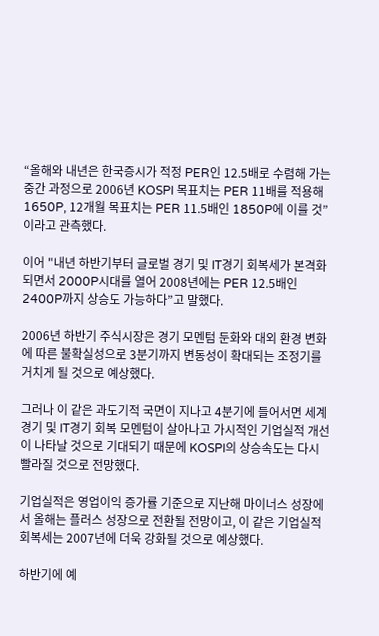“올해와 내년은 한국증시가 적정 PER인 12.5배로 수렴해 가는 중간 과정으로 2006년 KOSPI 목표치는 PER 11배를 적용해 1650P, 12개월 목표치는 PER 11.5배인 1850P에 이를 것”이라고 관측했다.

이어 "내년 하반기부터 글로벌 경기 및 IT경기 회복세가 본격화되면서 2000P시대를 열어 2008년에는 PER 12.5배인 2400P까지 상승도 가능하다”고 말했다.

2006년 하반기 주식시장은 경기 모멘텀 둔화와 대외 환경 변화에 따른 불확실성으로 3분기까지 변동성이 확대되는 조정기를 거치게 될 것으로 예상했다.

그러나 이 같은 과도기적 국면이 지나고 4분기에 들어서면 세계경기 및 IT경기 회복 모멘텀이 살아나고 가시적인 기업실적 개선이 나타날 것으로 기대되기 때문에 KOSPI의 상승속도는 다시 빨라질 것으로 전망했다.

기업실적은 영업이익 증가률 기준으로 지난해 마이너스 성장에서 올해는 플러스 성장으로 전환될 전망이고, 이 같은 기업실적 회복세는 2007년에 더욱 강화될 것으로 예상했다.

하반기에 예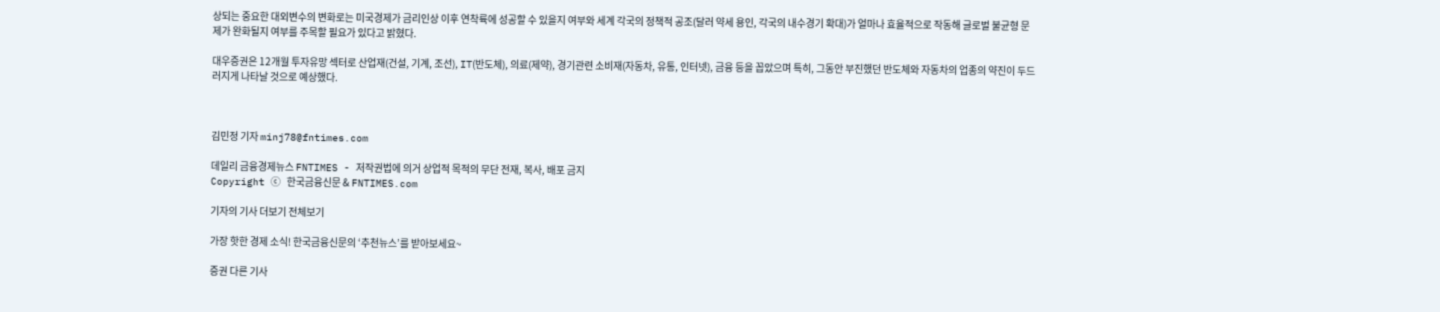상되는 중요한 대외변수의 변화로는 미국경제가 금리인상 이후 연착륙에 성공할 수 있을지 여부와 세계 각국의 정책적 공조(달러 약세 용인, 각국의 내수경기 확대)가 얼마나 효율적으로 작동해 글로벌 불균형 문제가 완화될지 여부를 주목할 필요가 있다고 밝혔다.

대우증권은 12개월 투자유망 섹터로 산업재(건설, 기계, 조선), IT(반도체), 의료(제약), 경기관련 소비재(자동차, 유통, 인터넷), 금융 등을 꼽았으며 특히, 그동안 부진했던 반도체와 자동차의 업종의 약진이 두드러지게 나타날 것으로 예상했다.



김민정 기자 minj78@fntimes.com

데일리 금융경제뉴스 FNTIMES - 저작권법에 의거 상업적 목적의 무단 전재, 복사, 배포 금지
Copyright ⓒ 한국금융신문 & FNTIMES.com

기자의 기사 더보기 전체보기

가장 핫한 경제 소식! 한국금융신문의 ‘추천뉴스’를 받아보세요~

증권 다른 기사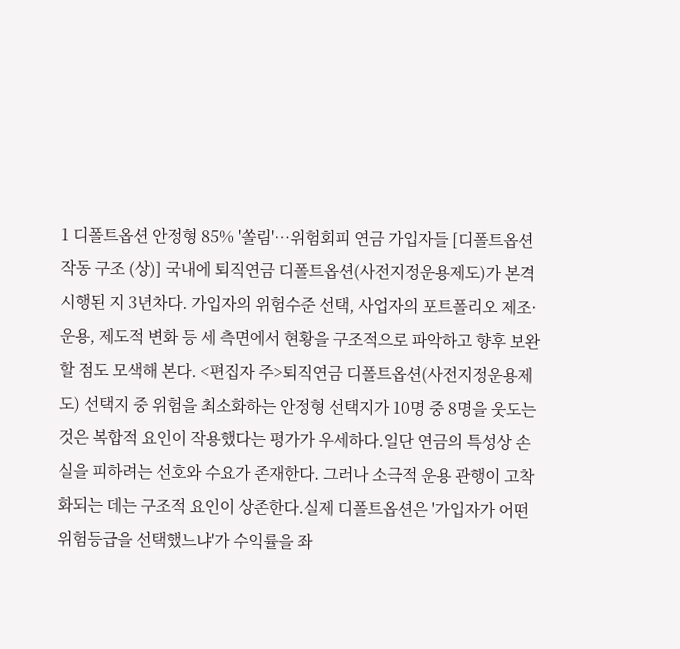1 디폴트옵션 안정형 85% '쏠림'…위험회피 연금 가입자들 [디폴트옵션 작동 구조 (상)] 국내에 퇴직연금 디폴트옵션(사전지정운용제도)가 본격 시행된 지 3년차다. 가입자의 위험수준 선택, 사업자의 포트폴리오 제조·운용, 제도적 변화 등 세 측면에서 현황을 구조적으로 파악하고 향후 보완할 점도 모색해 본다. <편집자 주>퇴직연금 디폴트옵션(사전지정운용제도) 선택지 중 위험을 최소화하는 안정형 선택지가 10명 중 8명을 웃도는 것은 복합적 요인이 작용했다는 평가가 우세하다.일단 연금의 특성상 손실을 피하려는 선호와 수요가 존재한다. 그러나 소극적 운용 관행이 고착화되는 데는 구조적 요인이 상존한다.실제 디폴트옵션은 '가입자가 어떤 위험등급을 선택했느냐'가 수익률을 좌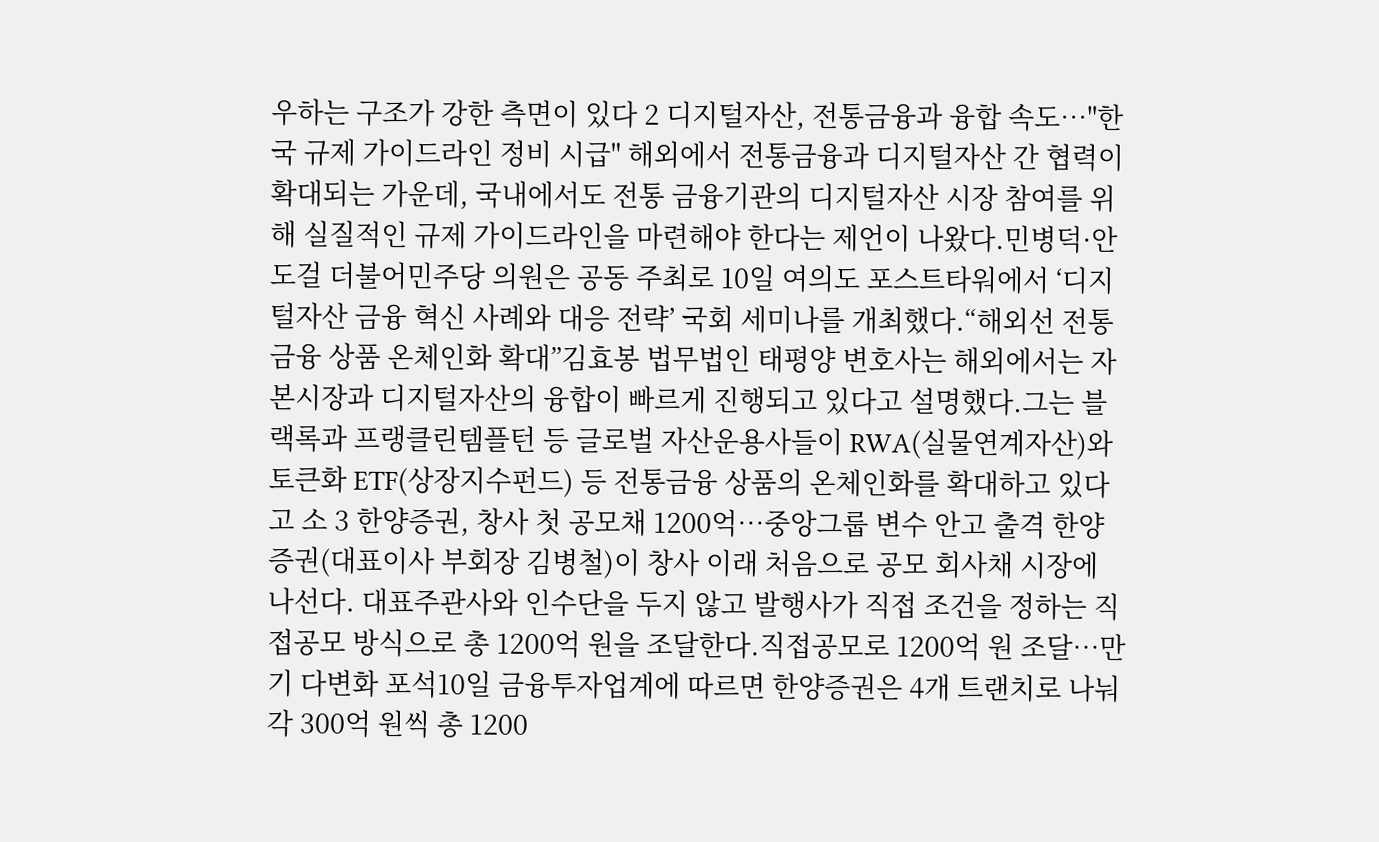우하는 구조가 강한 측면이 있다 2 디지털자산, 전통금융과 융합 속도…"한국 규제 가이드라인 정비 시급" 해외에서 전통금융과 디지털자산 간 협력이 확대되는 가운데, 국내에서도 전통 금융기관의 디지털자산 시장 참여를 위해 실질적인 규제 가이드라인을 마련해야 한다는 제언이 나왔다.민병덕·안도걸 더불어민주당 의원은 공동 주최로 10일 여의도 포스트타워에서 ‘디지털자산 금융 혁신 사례와 대응 전략’ 국회 세미나를 개최했다.“해외선 전통금융 상품 온체인화 확대”김효봉 법무법인 태평양 변호사는 해외에서는 자본시장과 디지털자산의 융합이 빠르게 진행되고 있다고 설명했다.그는 블랙록과 프랭클린템플턴 등 글로벌 자산운용사들이 RWA(실물연계자산)와 토큰화 ETF(상장지수펀드) 등 전통금융 상품의 온체인화를 확대하고 있다고 소 3 한양증권, 창사 첫 공모채 1200억…중앙그룹 변수 안고 출격 한양증권(대표이사 부회장 김병철)이 창사 이래 처음으로 공모 회사채 시장에 나선다. 대표주관사와 인수단을 두지 않고 발행사가 직접 조건을 정하는 직접공모 방식으로 총 1200억 원을 조달한다.직접공모로 1200억 원 조달…만기 다변화 포석10일 금융투자업계에 따르면 한양증권은 4개 트랜치로 나눠 각 300억 원씩 총 1200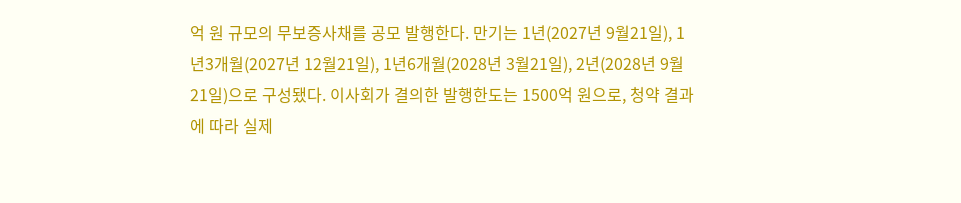억 원 규모의 무보증사채를 공모 발행한다. 만기는 1년(2027년 9월21일), 1년3개월(2027년 12월21일), 1년6개월(2028년 3월21일), 2년(2028년 9월21일)으로 구성됐다. 이사회가 결의한 발행한도는 1500억 원으로, 청약 결과에 따라 실제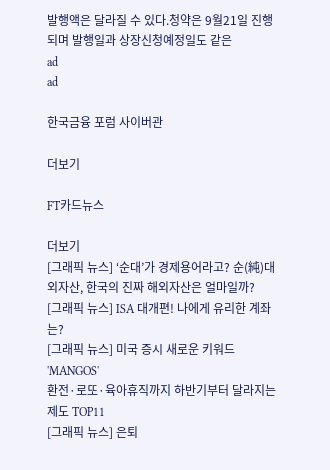발행액은 달라질 수 있다.청약은 9월21일 진행되며 발행일과 상장신청예정일도 같은
ad
ad

한국금융 포럼 사이버관

더보기

FT카드뉴스

더보기
[그래픽 뉴스] ‘순대’가 경제용어라고? 순(純)대외자산, 한국의 진짜 해외자산은 얼마일까?
[그래픽 뉴스] ISA 대개편! 나에게 유리한 계좌는?
[그래픽 뉴스] 미국 증시 새로운 키워드 'MANGOS'
환전·로또·육아휴직까지 하반기부터 달라지는 제도 TOP11
[그래픽 뉴스] 은퇴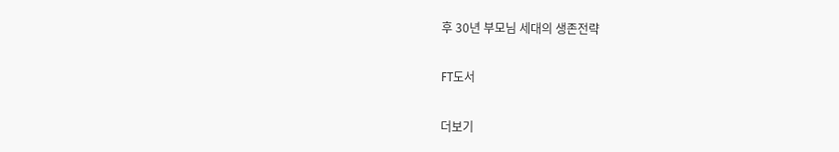후 30년 부모님 세대의 생존전략

FT도서

더보기